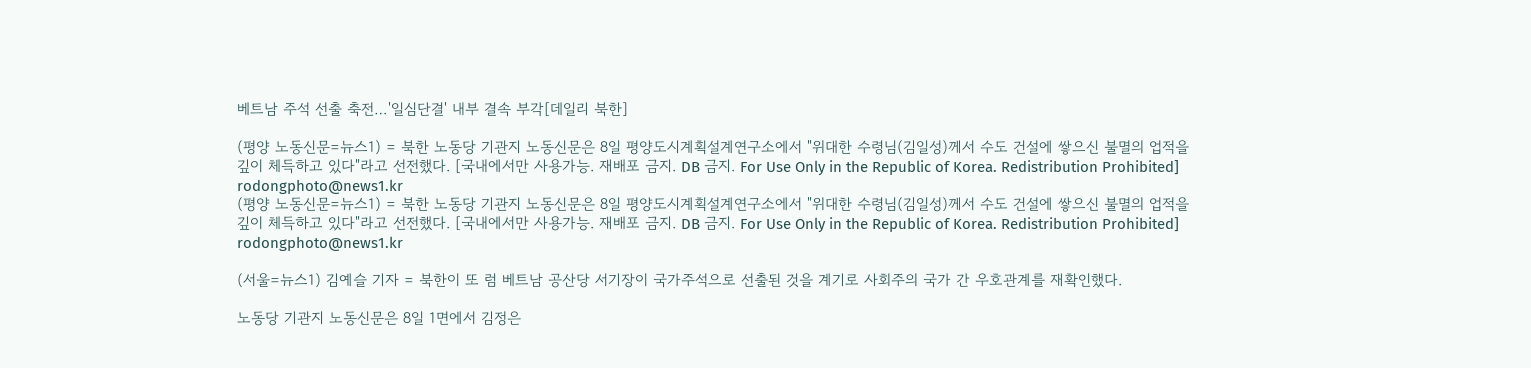베트남 주석 선출 축전…'일심단결' 내부 결속 부각[데일리 북한]

(평양 노동신문=뉴스1) = 북한 노동당 기관지 노동신문은 8일 평양도시계획설계연구소에서 "위대한 수령님(김일성)께서 수도 건설에 쌓으신 불멸의 업적을 깊이 체득하고 있다"라고 선전했다. [국내에서만 사용가능. 재배포 금지. DB 금지. For Use Only in the Republic of Korea. Redistribution Prohibited] rodongphoto@news1.kr
(평양 노동신문=뉴스1) = 북한 노동당 기관지 노동신문은 8일 평양도시계획설계연구소에서 "위대한 수령님(김일성)께서 수도 건설에 쌓으신 불멸의 업적을 깊이 체득하고 있다"라고 선전했다. [국내에서만 사용가능. 재배포 금지. DB 금지. For Use Only in the Republic of Korea. Redistribution Prohibited] rodongphoto@news1.kr

(서울=뉴스1) 김예슬 기자 = 북한이 또 럼 베트남 공산당 서기장이 국가주석으로 선출된 것을 계기로 사회주의 국가 간 우호관계를 재확인했다.

노동당 기관지 노동신문은 8일 1면에서 김정은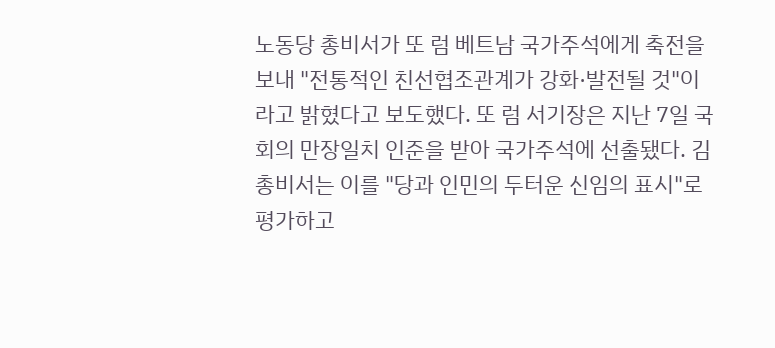노동당 총비서가 또 럼 베트남 국가주석에게 축전을 보내 "전통적인 친선협조관계가 강화·발전될 것"이라고 밝혔다고 보도했다. 또 럼 서기장은 지난 7일 국회의 만장일치 인준을 받아 국가주석에 선출됐다. 김 총비서는 이를 "당과 인민의 두터운 신임의 표시"로 평가하고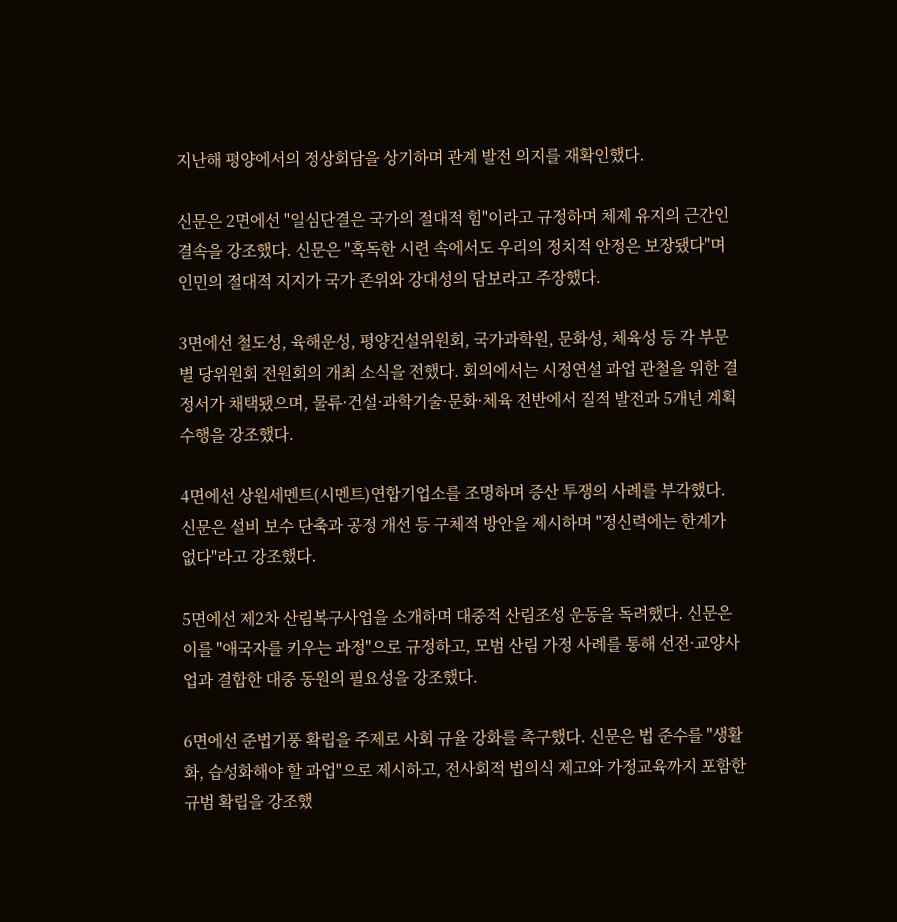지난해 평양에서의 정상회담을 상기하며 관계 발전 의지를 재확인했다.

신문은 2면에선 "일심단결은 국가의 절대적 힘"이라고 규정하며 체제 유지의 근간인 결속을 강조했다. 신문은 "혹독한 시련 속에서도 우리의 정치적 안정은 보장됐다"며 인민의 절대적 지지가 국가 존위와 강대성의 담보라고 주장했다.

3면에선 철도성, 육해운성, 평양건설위원회, 국가과학원, 문화성, 체육성 등 각 부문별 당위원회 전원회의 개최 소식을 전했다. 회의에서는 시정연설 과업 관철을 위한 결정서가 채택됐으며, 물류·건설·과학기술·문화·체육 전반에서 질적 발전과 5개년 계획 수행을 강조했다.

4면에선 상원세멘트(시멘트)연합기업소를 조명하며 증산 투쟁의 사례를 부각했다. 신문은 설비 보수 단축과 공정 개선 등 구체적 방안을 제시하며 "정신력에는 한계가 없다"라고 강조했다.

5면에선 제2차 산림복구사업을 소개하며 대중적 산림조성 운동을 독려했다. 신문은 이를 "애국자를 키우는 과정"으로 규정하고, 모범 산림 가정 사례를 통해 선전·교양사업과 결합한 대중 동원의 필요성을 강조했다.

6면에선 준법기풍 확립을 주제로 사회 규율 강화를 촉구했다. 신문은 법 준수를 "생활화, 습성화해야 할 과업"으로 제시하고, 전사회적 법의식 제고와 가정교육까지 포함한 규범 확립을 강조했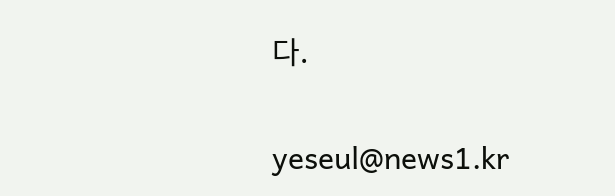다.

yeseul@news1.kr